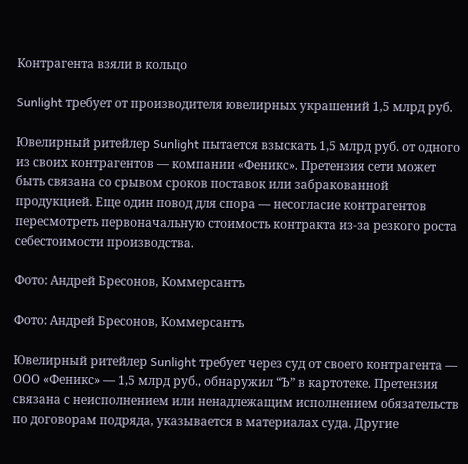Контрагента взяли в кольцо

Sunlight требует от производителя ювелирных украшений 1,5 млрд руб.

Ювелирный ритейлер Sunlight пытается взыскать 1,5 млрд руб. от одного из своих контрагентов — компании «Феникс». Претензия сети может быть связана со срывом сроков поставок или забракованной продукцией. Еще один повод для спора — несогласие контрагентов пересмотреть первоначальную стоимость контракта из-за резкого роста себестоимости производства.

Фото: Андрей Бресонов, Коммерсантъ

Фото: Андрей Бресонов, Коммерсантъ

Ювелирный ритейлер Sunlight требует через суд от своего контрагента — ООО «Феникс» — 1,5 млрд руб., обнаружил “Ъ” в картотеке. Претензия связана с неисполнением или ненадлежащим исполнением обязательств по договорам подряда, указывается в материалах суда. Другие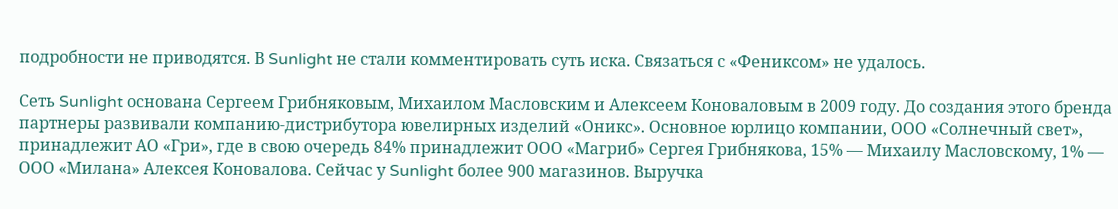подробности не приводятся. В Sunlight не стали комментировать суть иска. Связаться с «Фениксом» не удалось.

Сеть Sunlight основана Сергеем Грибняковым, Михаилом Масловским и Алексеем Коноваловым в 2009 году. До создания этого бренда партнеры развивали компанию-дистрибутора ювелирных изделий «Оникс». Основное юрлицо компании, ООО «Солнечный свет», принадлежит АО «Гри», где в свою очередь 84% принадлежит ООО «Магриб» Сергея Грибнякова, 15% — Михаилу Масловскому, 1% — ООО «Милана» Алексея Коновалова. Сейчас у Sunlight более 900 магазинов. Выручка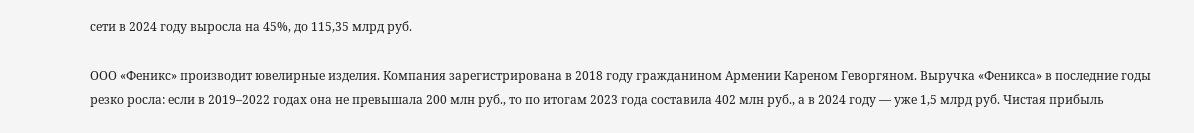сети в 2024 году выросла на 45%, до 115,35 млрд руб.

ООО «Феникс» производит ювелирные изделия. Компания зарегистрирована в 2018 году гражданином Армении Кареном Геворгяном. Выручка «Феникса» в последние годы резко росла: если в 2019–2022 годах она не превышала 200 млн руб., то по итогам 2023 года составила 402 млн руб., а в 2024 году — уже 1,5 млрд руб. Чистая прибыль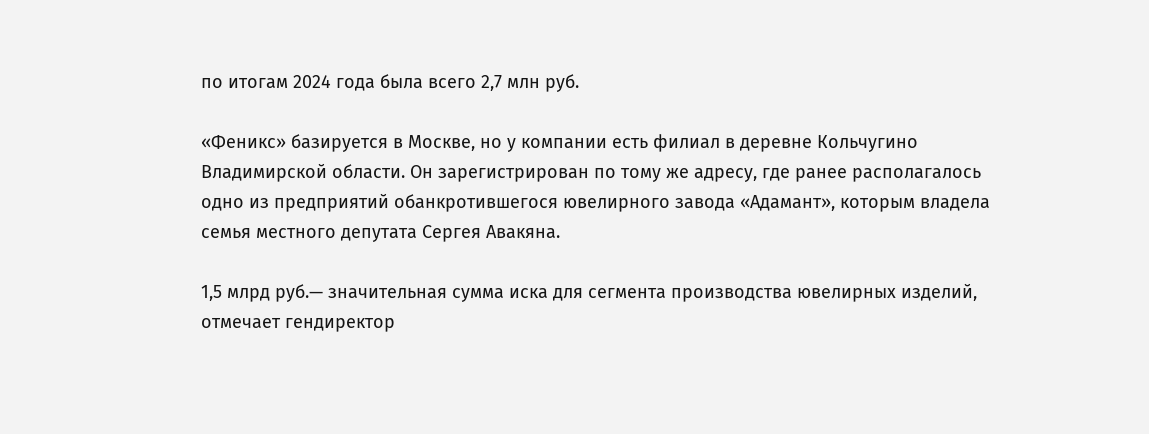по итогам 2024 года была всего 2,7 млн руб.

«Феникс» базируется в Москве, но у компании есть филиал в деревне Кольчугино Владимирской области. Он зарегистрирован по тому же адресу, где ранее располагалось одно из предприятий обанкротившегося ювелирного завода «Адамант», которым владела семья местного депутата Сергея Авакяна.

1,5 млрд руб.— значительная сумма иска для сегмента производства ювелирных изделий, отмечает гендиректор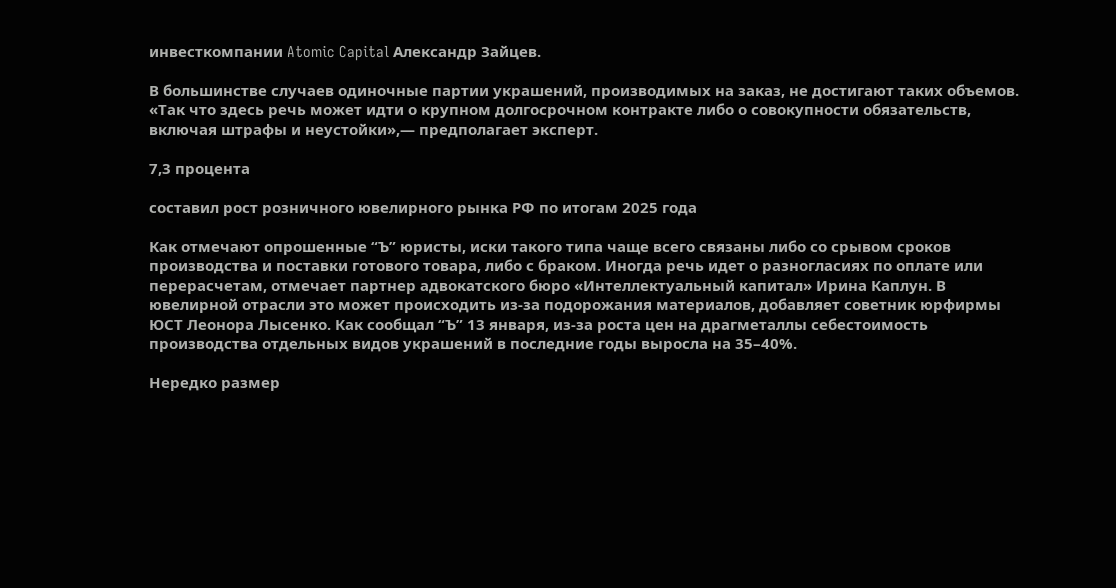инвесткомпании Atomic Capital Александр Зайцев.

В большинстве случаев одиночные партии украшений, производимых на заказ, не достигают таких объемов. «Так что здесь речь может идти о крупном долгосрочном контракте либо о совокупности обязательств, включая штрафы и неустойки»,— предполагает эксперт.

7,3 процента

составил рост розничного ювелирного рынка РФ по итогам 2025 года

Как отмечают опрошенные “Ъ” юристы, иски такого типа чаще всего связаны либо со срывом сроков производства и поставки готового товара, либо с браком. Иногда речь идет о разногласиях по оплате или перерасчетам, отмечает партнер адвокатского бюро «Интеллектуальный капитал» Ирина Каплун. В ювелирной отрасли это может происходить из-за подорожания материалов, добавляет советник юрфирмы ЮСТ Леонора Лысенко. Как сообщал “Ъ” 13 января, из-за роста цен на драгметаллы себестоимость производства отдельных видов украшений в последние годы выросла на 35–40%.

Нередко размер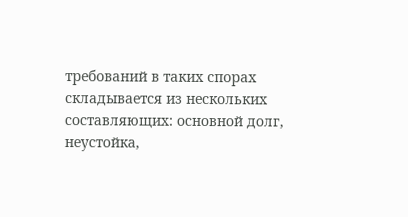требований в таких спорах складывается из нескольких составляющих: основной долг, неустойка,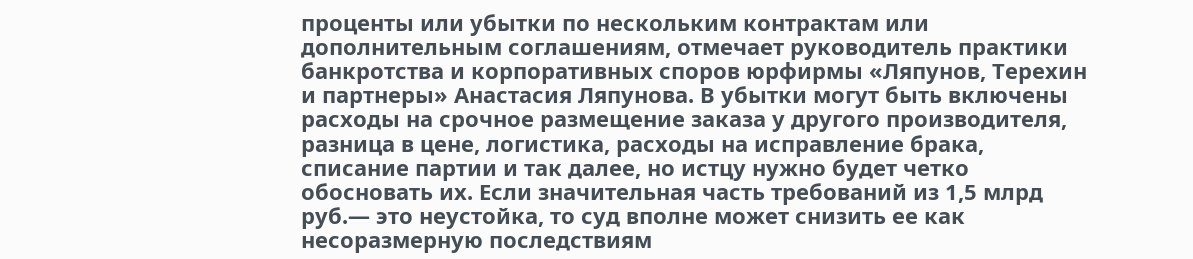проценты или убытки по нескольким контрактам или дополнительным соглашениям, отмечает руководитель практики банкротства и корпоративных споров юрфирмы «Ляпунов, Терехин и партнеры» Анастасия Ляпунова. В убытки могут быть включены расходы на срочное размещение заказа у другого производителя, разница в цене, логистика, расходы на исправление брака, списание партии и так далее, но истцу нужно будет четко обосновать их. Если значительная часть требований из 1,5 млрд руб.— это неустойка, то суд вполне может снизить ее как несоразмерную последствиям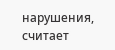нарушения, считает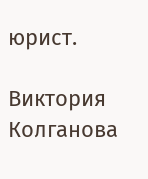юрист.

Виктория Колганова